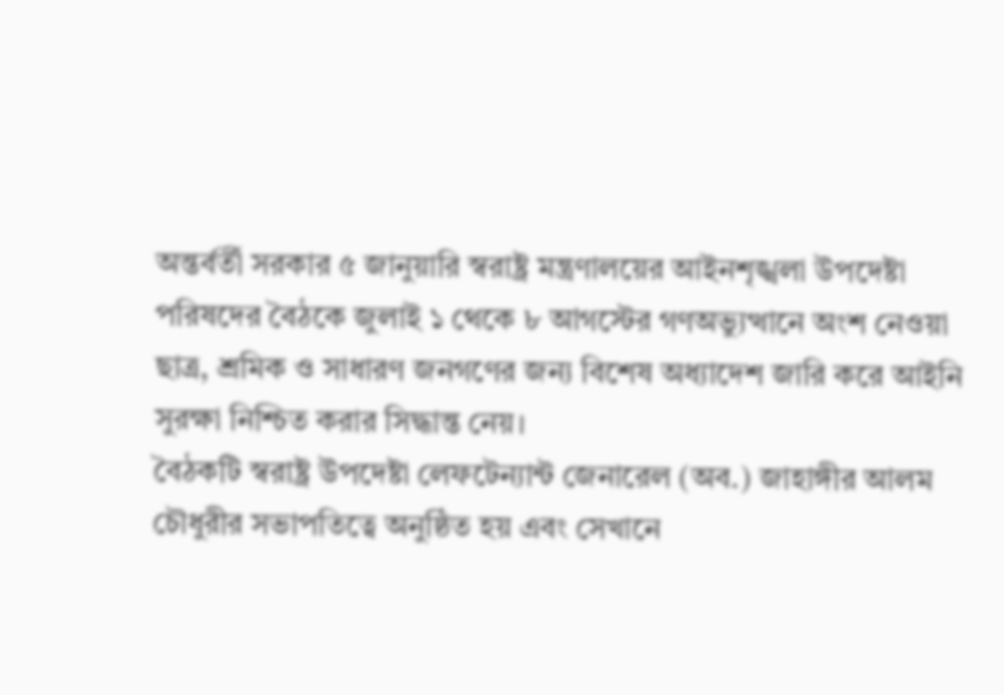অন্তর্বর্তী সরকার ৫ জানুয়ারি স্বরাষ্ট্র মন্ত্রণালয়ের আইনশৃঙ্খলা উপদেষ্টা পরিষদের বৈঠকে জুলাই ১ থেকে ৮ আগস্টের গণঅভ্যুত্থানে অংশ নেওয়া ছাত্র, শ্রমিক ও সাধারণ জনগণের জন্য বিশেষ অধ্যাদেশ জারি করে আইনি সুরক্ষা নিশ্চিত করার সিদ্ধান্ত নেয়।
বৈঠকটি স্বরাষ্ট্র উপদেষ্টা লেফটেন্যান্ট জেনারেল (অব.) জাহাঙ্গীর আলম চৌধুরীর সভাপতিত্বে অনুষ্ঠিত হয় এবং সেখানে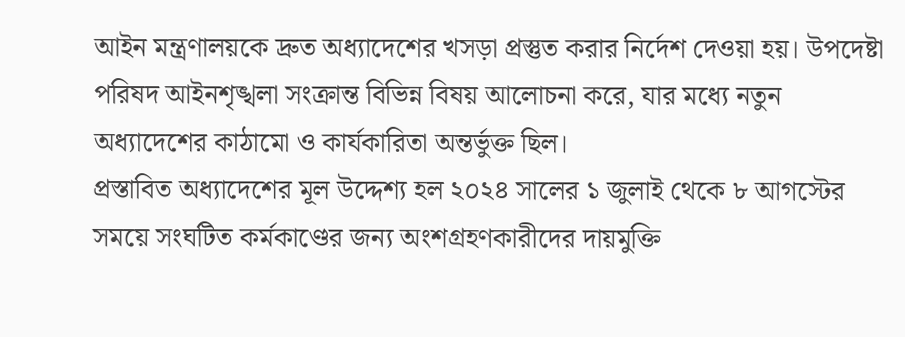আইন মন্ত্রণালয়কে দ্রুত অধ্যাদেশের খসড়া প্রস্তুত করার নির্দেশ দেওয়া হয়। উপদেষ্টা পরিষদ আইনশৃঙ্খলা সংক্রান্ত বিভিন্ন বিষয় আলোচনা করে, যার মধ্যে নতুন অধ্যাদেশের কাঠামো ও কার্যকারিতা অন্তর্ভুক্ত ছিল।
প্রস্তাবিত অধ্যাদেশের মূল উদ্দেশ্য হল ২০২৪ সালের ১ জুলাই থেকে ৮ আগস্টের সময়ে সংঘটিত কর্মকাণ্ডের জন্য অংশগ্রহণকারীদের দায়মুক্তি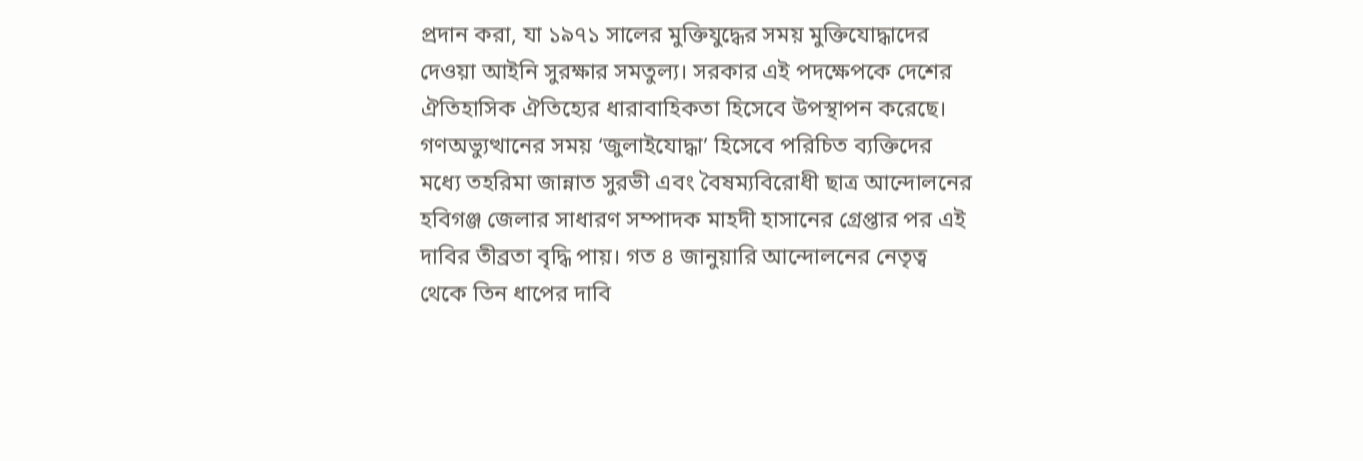প্রদান করা, যা ১৯৭১ সালের মুক্তিযুদ্ধের সময় মুক্তিযোদ্ধাদের দেওয়া আইনি সুরক্ষার সমতুল্য। সরকার এই পদক্ষেপকে দেশের ঐতিহাসিক ঐতিহ্যের ধারাবাহিকতা হিসেবে উপস্থাপন করেছে।
গণঅভ্যুত্থানের সময় ‘জুলাইযোদ্ধা’ হিসেবে পরিচিত ব্যক্তিদের মধ্যে তহরিমা জান্নাত সুরভী এবং বৈষম্যবিরোধী ছাত্র আন্দোলনের হবিগঞ্জ জেলার সাধারণ সম্পাদক মাহদী হাসানের গ্রেপ্তার পর এই দাবির তীব্রতা বৃদ্ধি পায়। গত ৪ জানুয়ারি আন্দোলনের নেতৃত্ব থেকে তিন ধাপের দাবি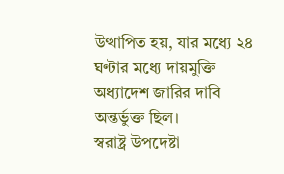উত্থাপিত হয়, যার মধ্যে ২৪ ঘণ্টার মধ্যে দায়মুক্তি অধ্যাদেশ জারির দাবি অন্তর্ভুক্ত ছিল।
স্বরাষ্ট্র উপদেষ্টা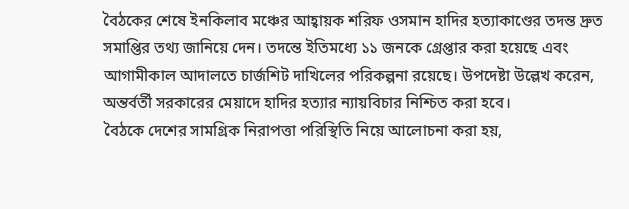বৈঠকের শেষে ইনকিলাব মঞ্চের আহ্বায়ক শরিফ ওসমান হাদির হত্যাকাণ্ডের তদন্ত দ্রুত সমাপ্তির তথ্য জানিয়ে দেন। তদন্তে ইতিমধ্যে ১১ জনকে গ্রেপ্তার করা হয়েছে এবং আগামীকাল আদালতে চার্জশিট দাখিলের পরিকল্পনা রয়েছে। উপদেষ্টা উল্লেখ করেন, অন্তর্বর্তী সরকারের মেয়াদে হাদির হত্যার ন্যায়বিচার নিশ্চিত করা হবে।
বৈঠকে দেশের সামগ্রিক নিরাপত্তা পরিস্থিতি নিয়ে আলোচনা করা হয়,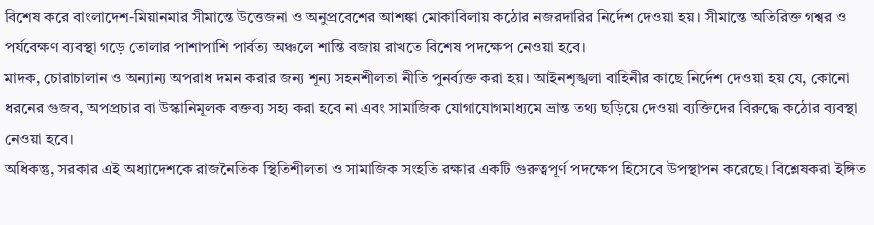বিশেষ করে বাংলাদেশ-মিয়ানমার সীমান্তে উত্তেজনা ও অনুপ্রবেশের আশঙ্কা মোকাবিলায় কঠোর নজরদারির নির্দেশ দেওয়া হয়। সীমান্তে অতিরিক্ত গশ্বর ও পর্যবেক্ষণ ব্যবস্থা গড়ে তোলার পাশাপাশি পার্বত্য অঞ্চলে শান্তি বজায় রাখতে বিশেষ পদক্ষেপ নেওয়া হবে।
মাদক, চোরাচালান ও অন্যান্য অপরাধ দমন করার জন্য শূন্য সহনশীলতা নীতি পুনর্ব্যক্ত করা হয়। আইনশৃঙ্খলা বাহিনীর কাছে নির্দেশ দেওয়া হয় যে, কোনো ধরনের গুজব, অপপ্রচার বা উস্কানিমূলক বক্তব্য সহ্য করা হবে না এবং সামাজিক যোগাযোগমাধ্যমে ভ্রান্ত তথ্য ছড়িয়ে দেওয়া ব্যক্তিদের বিরুদ্ধে কঠোর ব্যবস্থা নেওয়া হবে।
অধিকন্তু, সরকার এই অধ্যাদেশকে রাজনৈতিক স্থিতিশীলতা ও সামাজিক সংহতি রক্ষার একটি গুরুত্বপূর্ণ পদক্ষেপ হিসেবে উপস্থাপন করেছে। বিশ্লেষকরা ইঙ্গিত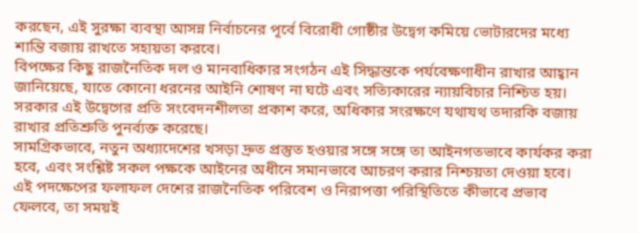করছেন, এই সুরক্ষা ব্যবস্থা আসন্ন নির্বাচনের পূর্বে বিরোধী গোষ্ঠীর উদ্বেগ কমিয়ে ভোটারদের মধ্যে শান্তি বজায় রাখতে সহায়তা করবে।
বিপক্ষের কিছু রাজনৈতিক দল ও মানবাধিকার সংগঠন এই সিদ্ধান্তকে পর্যবেক্ষণাধীন রাখার আহ্বান জানিয়েছে, যাতে কোনো ধরনের আইনি শোষণ না ঘটে এবং সত্যিকারের ন্যায়বিচার নিশ্চিত হয়। সরকার এই উদ্বেগের প্রতি সংবেদনশীলতা প্রকাশ করে, অধিকার সংরক্ষণে যথাযথ তদারকি বজায় রাখার প্রতিশ্রুতি পুনর্ব্যক্ত করেছে।
সামগ্রিকভাবে, নতুন অধ্যাদেশের খসড়া দ্রুত প্রস্তুত হওয়ার সঙ্গে সঙ্গে তা আইনগতভাবে কার্যকর করা হবে, এবং সংশ্লিষ্ট সকল পক্ষকে আইনের অধীনে সমানভাবে আচরণ করার নিশ্চয়তা দেওয়া হবে। এই পদক্ষেপের ফলাফল দেশের রাজনৈতিক পরিবেশ ও নিরাপত্তা পরিস্থিতিতে কীভাবে প্রভাব ফেলবে, তা সময়ই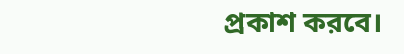প্রকাশ করবে।